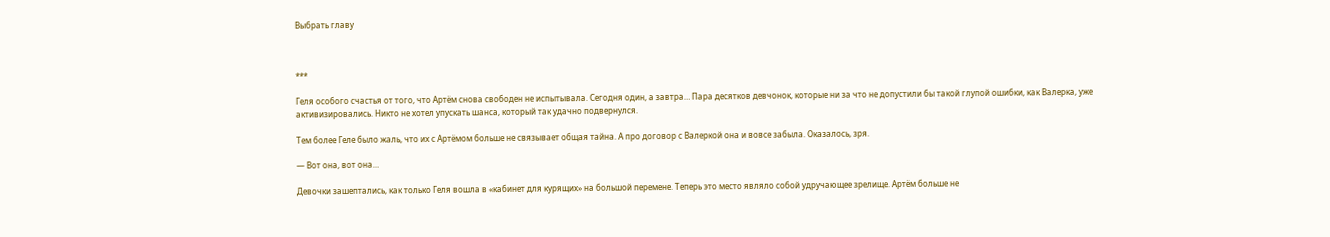Выбрать главу



***

Геля особого счастья от того, что Артём снова свободен не испытывала. Сегодня один, а завтра… Пара десятков девчонок, которые ни за что не допустили бы такой глупой ошибки, как Валерка, уже активизировались. Никто не хотел упускать шанса, который так удачно подвернулся.

Тем более Геле было жаль, что их с Артёмом больше не связывает общая тайна. А про договор с Валеркой она и вовсе забыла. Оказалось, зря.

— Вот она, вот она…

Девочки зашептались, как только Геля вошла в «кабинет для курящих» на большой перемене. Теперь это место являло собой удручающее зрелище. Артём больше не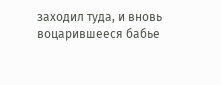заходил туда, и вновь воцарившееся бабье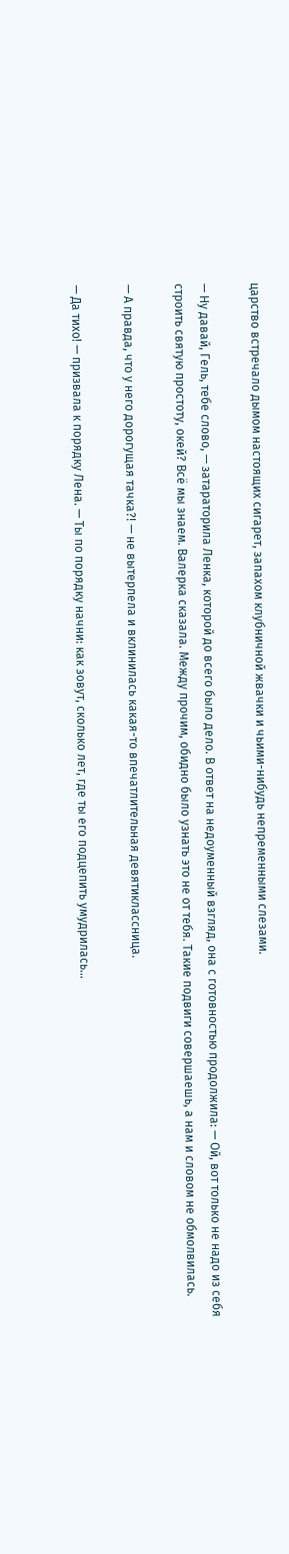царство встречало дымом настоящих сигарет, запахом клубничной жвачки и чьими-нибудь непременными слезами.

— Ну давай, Гель, тебе слово, — затараторила Ленка, которой до всего было дело. В ответ на недоуменный взгляд, она с готовностью продолжила: — Ой, вот только не надо из себя строить святую простоту, окей? Всё мы знаем. Валерка сказала. Между прочим, обидно было узнать это не от тебя. Такие подвиги совершаешь, а нам и словом не обмолвилась.

— А правда, что у него дорогущая тачка?! — не вытерпела и вклинилась какая-то впечатлительная девятиклассница.

— Да тихо! — призвала к порядку Лена. — Ты по порядку начни: как зовут, сколько лет, где ты его подцепить умудрилась…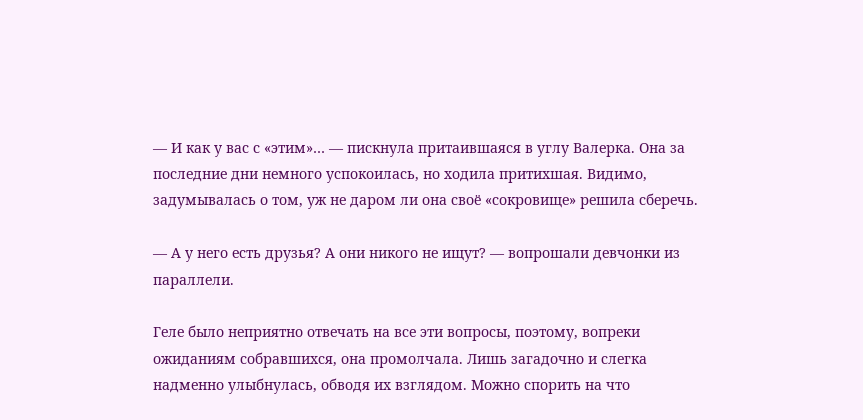— И как у вас с «этим»… — пискнула притаившаяся в углу Валерка. Она за последние дни немного успокоилась, но ходила притихшая. Видимо, задумывалась о том, уж не даром ли она своё «сокровище» решила сберечь.

— А у него есть друзья? А они никого не ищут? — вопрошали девчонки из параллели.

Геле было неприятно отвечать на все эти вопросы, поэтому, вопреки ожиданиям собравшихся, она промолчала. Лишь загадочно и слегка надменно улыбнулась, обводя их взглядом. Можно спорить на что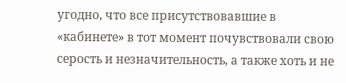угодно, что все присутствовавшие в «кабинете» в тот момент почувствовали свою серость и незначительность, а также хоть и не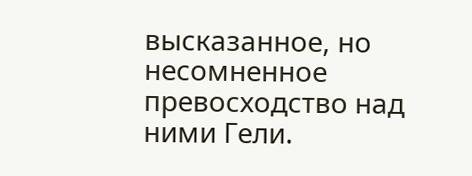высказанное, но несомненное превосходство над ними Гели.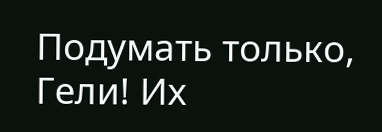Подумать только, Гели! Их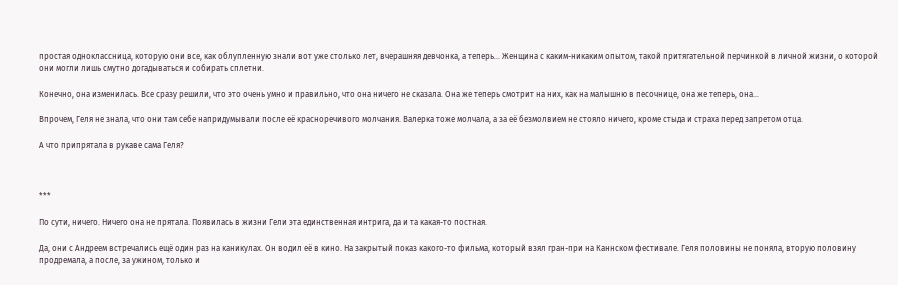простая одноклассница, которую они все, как облупленную знали вот уже столько лет, вчерашняя девчонка, а теперь… Женщина с каким-никаким опытом, такой притягательной перчинкой в личной жизни, о которой они могли лишь смутно догадываться и собирать сплетни.

Конечно, она изменилась. Все сразу решили, что это очень умно и правильно, что она ничего не сказала. Она же теперь смотрит на них, как на малышню в песочнице, она же теперь, она…

Впрочем, Геля не знала, что они там себе напридумывали после её красноречивого молчания. Валерка тоже молчала, а за её безмолвием не стояло ничего, кроме стыда и страха перед запретом отца.

А что припрятала в рукаве сама Геля?



***

По сути, ничего. Ничего она не прятала. Появилась в жизни Гели эта единственная интрига, да и та какая-то постная.

Да, они с Андреем встречались ещё один раз на каникулах. Он водил её в кино. На закрытый показ какого-то фильма, который взял гран-при на Каннском фестивале. Геля половины не поняла, вторую половину продремала, а после, за ужином, только и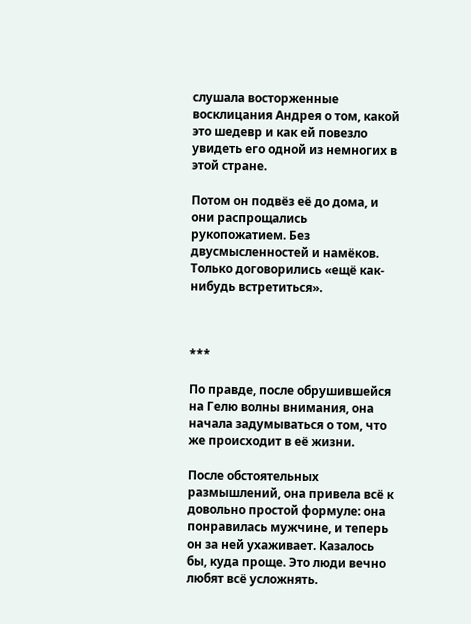слушала восторженные восклицания Андрея о том, какой это шедевр и как ей повезло увидеть его одной из немногих в этой стране.

Потом он подвёз её до дома, и они распрощались рукопожатием. Без двусмысленностей и намёков. Только договорились «ещё как-нибудь встретиться».



***

По правде, после обрушившейся на Гелю волны внимания, она начала задумываться о том, что же происходит в её жизни.

После обстоятельных размышлений, она привела всё к довольно простой формуле: она понравилась мужчине, и теперь он за ней ухаживает. Казалось бы, куда проще. Это люди вечно любят всё усложнять.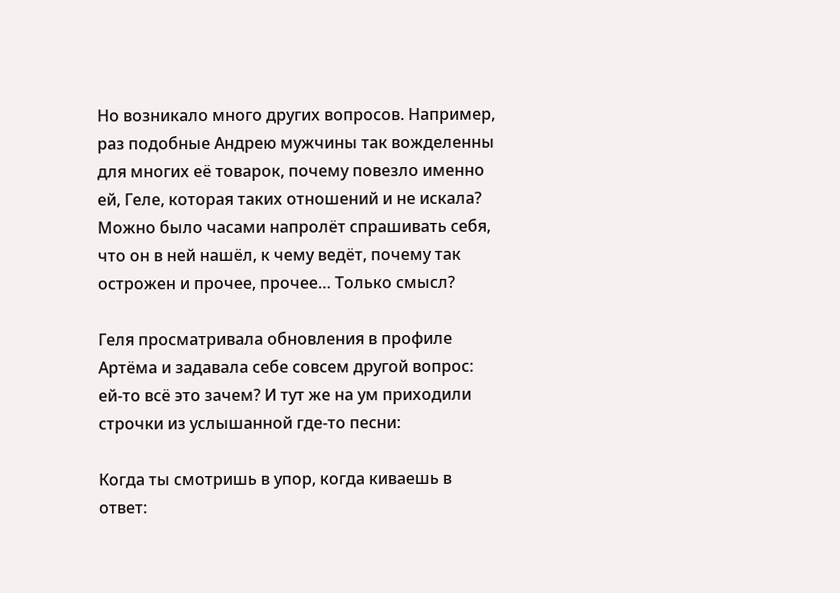Но возникало много других вопросов. Например, раз подобные Андрею мужчины так вожделенны для многих её товарок, почему повезло именно ей, Геле, которая таких отношений и не искала? Можно было часами напролёт спрашивать себя, что он в ней нашёл, к чему ведёт, почему так острожен и прочее, прочее… Только смысл?

Геля просматривала обновления в профиле Артёма и задавала себе совсем другой вопрос: ей-то всё это зачем? И тут же на ум приходили строчки из услышанной где-то песни:

Когда ты смотришь в упор, когда киваешь в ответ: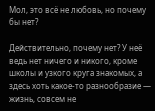Мол, это всё не любовь, но почему бы нет?

Действительно, почему нет? У неё ведь нет ничего и никого, кроме школы и узкого круга знакомых, а здесь хоть какое-то разнообразие — жизнь, совсем не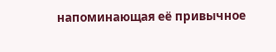напоминающая её привычное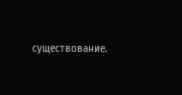существование.